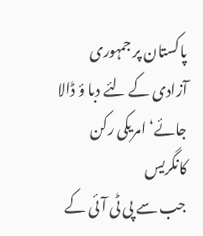پاکستان پر جمہوری آزادی کے لئے دبا ؤ ڈالا جائے‘ امریکی رکن کانگریس
جب سے پی ٹی آئی کے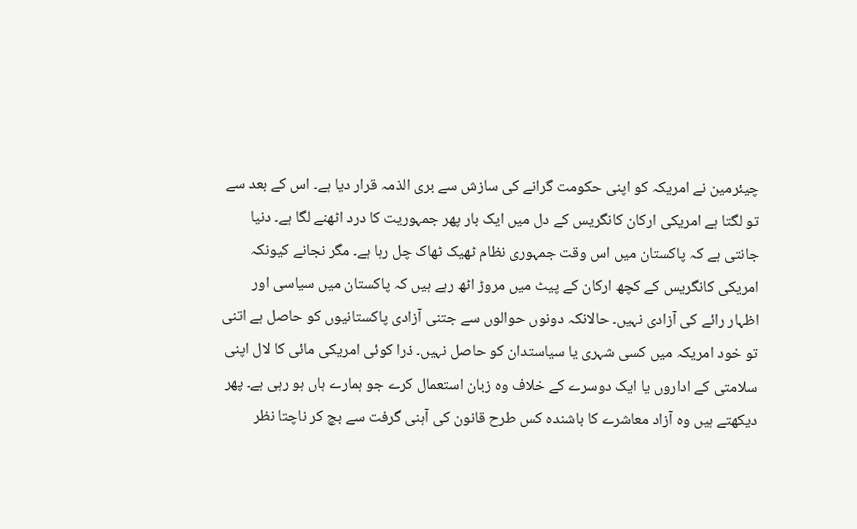چیئرمین نے امریکہ کو اپنی حکومت گرانے کی سازش سے بری الذمہ قرار دیا ہے۔ اس کے بعد سے تو لگتا ہے امریکی ارکان کانگریس کے دل میں ایک بار پھر جمہوریت کا درد اٹھنے لگا ہے۔ دنیا جانتی ہے کہ پاکستان میں اس وقت جمہوری نظام ٹھیک ٹھاک چل رہا ہے۔ مگر نجانے کیونکہ امریکی کانگریس کے کچھ ارکان کے پیٹ میں مروڑ اٹھ رہے ہیں کہ پاکستان میں سیاسی اور اظہار رائے کی آزادی نہیں۔ حالانکہ دونوں حوالوں سے جتنی آزادی پاکستانیوں کو حاصل ہے اتنی تو خود امریکہ میں کسی شہری یا سیاستدان کو حاصل نہیں۔ ذرا کوئی امریکی مائی کا لال اپنی سلامتی کے اداروں یا ایک دوسرے کے خلاف وہ زبان استعمال کرے جو ہمارے ہاں ہو رہی ہے۔ پھر دیکھتے ہیں وہ آزاد معاشرے کا باشندہ کس طرح قانون کی آہنی گرفت سے بچ کر ناچتا نظر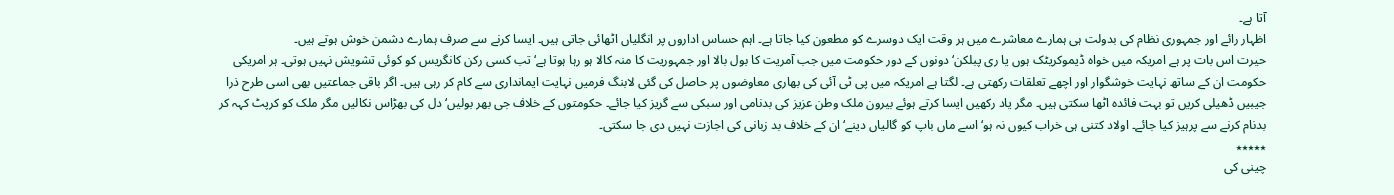آتا ہے۔
اظہار رائے اور جمہوری نظام کی بدولت ہی ہمارے معاشرے میں ہر وقت ایک دوسرے کو مطعون کیا جاتا ہے۔ اہم حساس اداروں پر انگلیاں اٹھائی جاتی ہیں۔ ایسا کرنے سے صرف ہمارے دشمن خوش ہوتے ہیں۔
حیرت اس بات پر ہے امریکہ میں خواہ ڈیموکریٹک ہوں یا ری پبلکن‘ دونوں کے دور حکومت میں جب آمریت کا بول بالا اور جمہوریت کا منہ کالا ہو رہا ہوتا ہے‘ تب کسی رکن کانگریس کو کوئی تشویش نہیں ہوتی۔ ہر امریکی حکومت ان کے ساتھ نہایت خوشگوار اور اچھے تعلقات رکھتی ہے۔ لگتا ہے امریکہ میں پی ٹی آئی کی بھاری معاوضوں پر حاصل کی گئی لابنگ فرمیں نہایت ایمانداری سے کام کر رہی ہیں۔ اگر باقی جماعتیں بھی اسی طرح ذرا جیبیں ڈھیلی کریں تو بہت فائدہ اٹھا سکتی ہیں۔ مگر یاد رکھیں ایسا کرتے ہوئے بیرون ملک وطن عزیز کی بدنامی اور سبکی سے گریز کیا جائے۔ حکومتوں کے خلاف جی بھر بولیں‘ دل کی بھڑاس نکالیں مگر ملک کو کرپٹ کہہ کر بدنام کرنے سے پرہیز کیا جائے۔ اولاد کتنی ہی خراب کیوں نہ ہو‘ اسے ماں باپ کو گالیاں دینے‘ ان کے خلاف بد زبانی کی اجازت نہیں دی جا سکتی۔
٭٭٭٭٭
چینی کی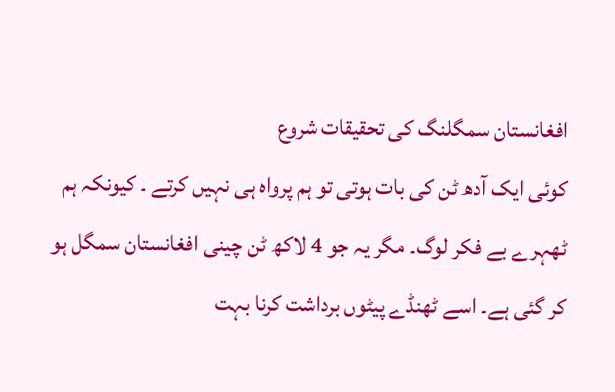افغانستان سمگلنگ کی تحقیقات شروع
کوئی ایک آدھ ٹن کی بات ہوتی تو ہم پرواہ ہی نہیں کرتے ۔ کیونکہ ہم ٹھہرے بے فکر لوگ۔ مگر یہ جو 4 لاکھ ٹن چینی افغانستان سمگل ہو کر گئی ہے۔ اسے ٹھنڈے پیٹوں برداشت کرنا بہت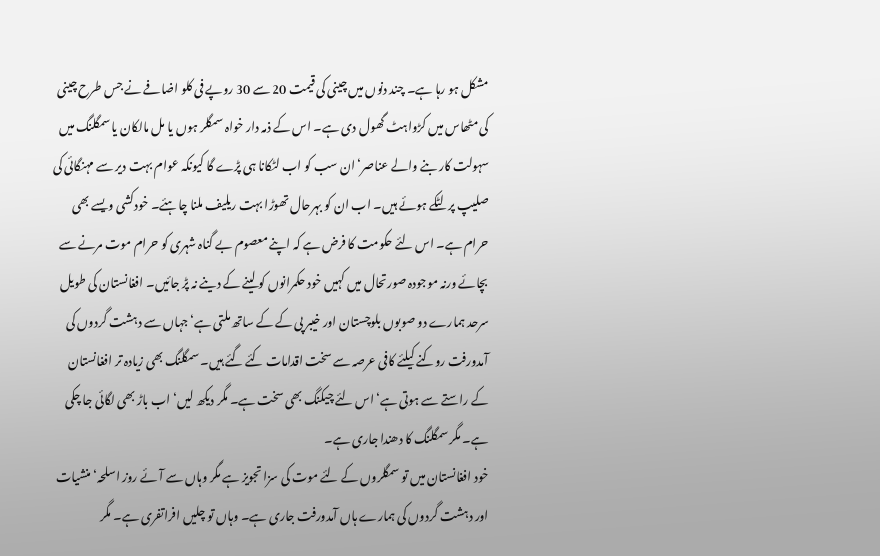مشکل ہو رہا ہے۔ چند دنوں میں چینی کی قیمت 20 سے 30 روپے فی کلو اضافے نے جس طرح چینی کی مٹھاس میں کڑواہٹ گھول دی ہے۔ اس کے ذمہ دار خواہ سمگلر ہوں یا مل مالکان یا سمگلنگ میں سہولت کار بنے والے عناصر‘ ان سب کو اب لٹکانا ہی پڑے گا کیونکہ عوام بہت دیر سے مہنگائی کی صلیپ پر لٹکے ہوئے ہیں۔ اب ان کو بہرحال تھوڑا بہت ریلیف ملنا چاہئے۔ خودکشی ویسے بھی حرام ہے۔ اس لئے حکومت کا فرض ہے کہ اپنے معصوم بے گناہ شہری کو حرام موت مرنے سے بچائے ورنہ موجودہ صورتحال میں کہیں خود حکمرانوں کو لینے کے دینے نہ پڑ جائیں۔ افغانستان کی طویل سرحد ہمارے دو صوبوں بلوچستان اور خیبر پی کے کے ساتھ ملتی ہے‘ جہاں سے دہشت گردوں کی آمدورفت روکنے کیلئے کافی عرصہ سے سخت اقدامات کئے گئے ہیں۔ سمگلنگ بھی زیادہ تر افغانستان کے راستے سے ہوتی ہے‘ اس لئے چیکنگ بھی سخت ہے۔ مگر دیکھ لیں‘ اب باڑ بھی لگائی جا چکی ہے۔ مگر سمگلنگ کا دھندا جاری ہے۔
خود افغانستان میں تو سمگلروں کے لئے موت کی سزا تجویز ہے مگر وہاں سے آئے روز اسلحہ‘ منشیات اور دہشت گردوں کی ہمارے ہاں آمدورفت جاری ہے۔ وہاں تو چلیں افراتفری ہے۔ مگر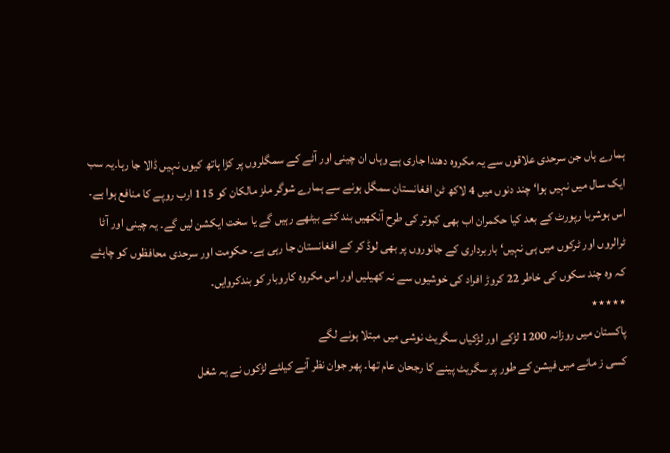ہمارے ہاں جن سرحدی علاقوں سے یہ مکروہ دھندا جاری ہے وہاں ان چینی اور آٹے کے سمگلروں پر کڑا ہاتھ کیوں نہیں ڈالا جا رہا۔یہ سب ایک سال میں نہیں ہوا‘ چند دنوں میں 4 لاکھ ٹن افغانستان سمگل ہونے سے ہمارے شوگر ملز مالکان کو 115 ارب روپے کا منافع ہوا ہے۔ اس ہوشربا رپورٹ کے بعد کیا حکمران اب بھی کبوتر کی طرح آنکھیں بند کئے بیٹھے رہیں گے یا سخت ایکشن لیں گے۔ یہ چینی اور آٹا ٹرالروں اور ٹرکوں میں ہی نہیں‘ باربرداری کے جانوروں پر بھی لوڈ کر کے افغانستان جا رہی ہے۔ حکومت اور سرحدی محافظوں کو چاہئے کہ وہ چند سکوں کی خاطر 22 کروڑ افراد کی خوشیوں سے نہ کھیلیں اور اس مکروہ کاروبار کو بندکروایں۔
٭٭٭٭٭
پاکستان میں روزانہ 1200 لڑکے اور لڑکیاں سگریٹ نوشی میں مبتلا ہونے لگے
کسی ز مانے میں فیشن کے طور پر سگریٹ پینے کا رجحان عام تھا۔ پھر جوان نظر آنے کیلئے لڑکوں نے یہ شغل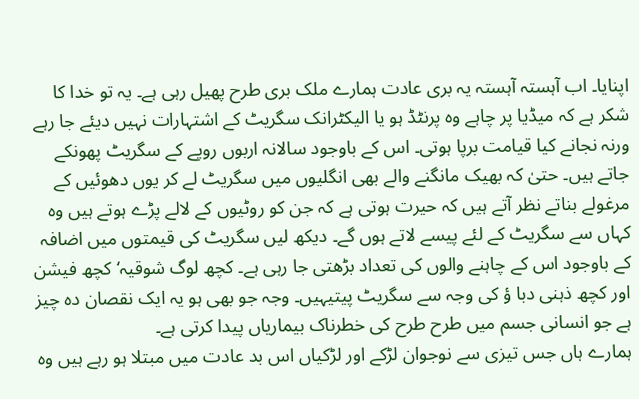اپنایا۔ اب آہستہ آہستہ یہ بری عادت ہمارے ملک بری طرح پھیل رہی ہے۔ یہ تو خدا کا شکر ہے کہ میڈیا پر چاہے وہ پرنٹڈ ہو یا الیکٹرانک سگریٹ کے اشتہارات نہیں دیئے جا رہے ورنہ نجانے کیا قیامت برپا ہوتی۔ اس کے باوجود سالانہ اربوں روپے کے سگریٹ پھونکے جاتے ہیں۔ حتیٰ کہ بھیک مانگنے والے بھی انگلیوں میں سگریٹ لے کر یوں دھوئیں کے مرغولے بناتے نظر آتے ہیں کہ حیرت ہوتی ہے کہ جن کو روٹیوں کے لالے پڑے ہوتے ہیں وہ کہاں سے سگریٹ کے لئے پیسے لاتے ہوں گے۔ دیکھ لیں سگریٹ کی قیمتوں میں اضافہ کے باوجود اس کے چاہنے والوں کی تعداد بڑھتی جا رہی ہے۔ کچھ لوگ شوقیہ‘ کچھ فیشن اور کچھ ذہنی دبا ؤ کی وجہ سے سگریٹ پیتیہیں۔ وجہ جو بھی ہو یہ ایک نقصان دہ چیز ہے جو انسانی جسم میں طرح طرح کی خطرناک بیماریاں پیدا کرتی ہے۔
ہمارے ہاں جس تیزی سے نوجوان لڑکے اور لڑکیاں اس بد عادت میں مبتلا ہو رہے ہیں وہ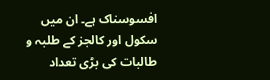افسوسناک ہے۔ ان میں سکول اور کالجز کے طلبہ و طالبات کی بڑی تعداد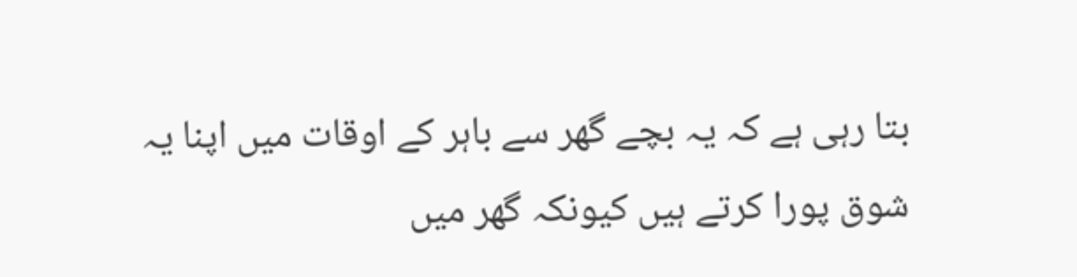بتا رہی ہے کہ یہ بچے گھر سے باہر کے اوقات میں اپنا یہ شوق پورا کرتے ہیں کیونکہ گھر میں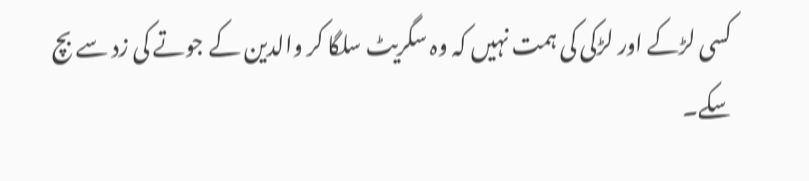کسی لڑکے اور لڑکی کی ہمت نہیں کہ وہ سگریٹ سلگا کر والدین کے جوتے کی زد سے بچ سکے۔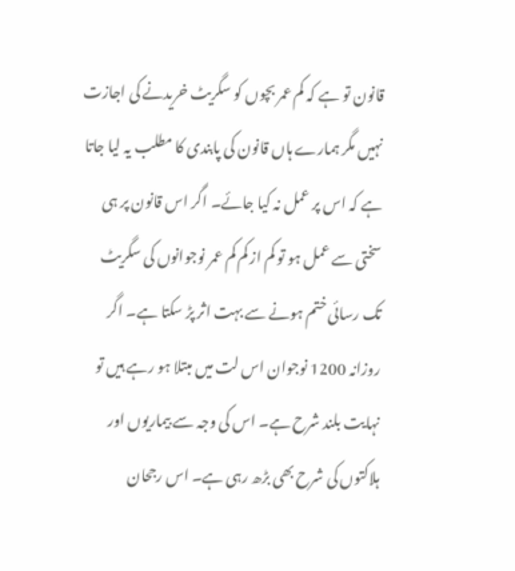قانون تو ہے کہ کم عمر بچوں کو سگریٹ خریدنے کی اجازت نہیں مگر ہمارے ہاں قانون کی پابندی کا مطلب یہ لیا جاتا ہے کہ اس پر عمل نہ کیا جائے۔ اگر اس قانون پر ہی سختی سے عمل ہو تو کم از کم کم عمر نوجوانوں کی سگریٹ تک رسائی ختم ہونے سے بہت اثر پڑ سکتا ہے۔ اگر روزانہ 1200 نوجوان اس لت میں مبتلا ہو رہے ہیں تو نہایت بلند شرح ہے۔ اس کی وجہ سے بیماریوں اور ہلاکتوں کی شرح بھی بڑھ رہی ہے۔ اس رجحان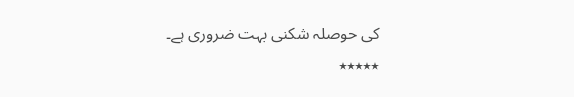کی حوصلہ شکنی بہت ضروری ہے۔
٭٭٭٭٭